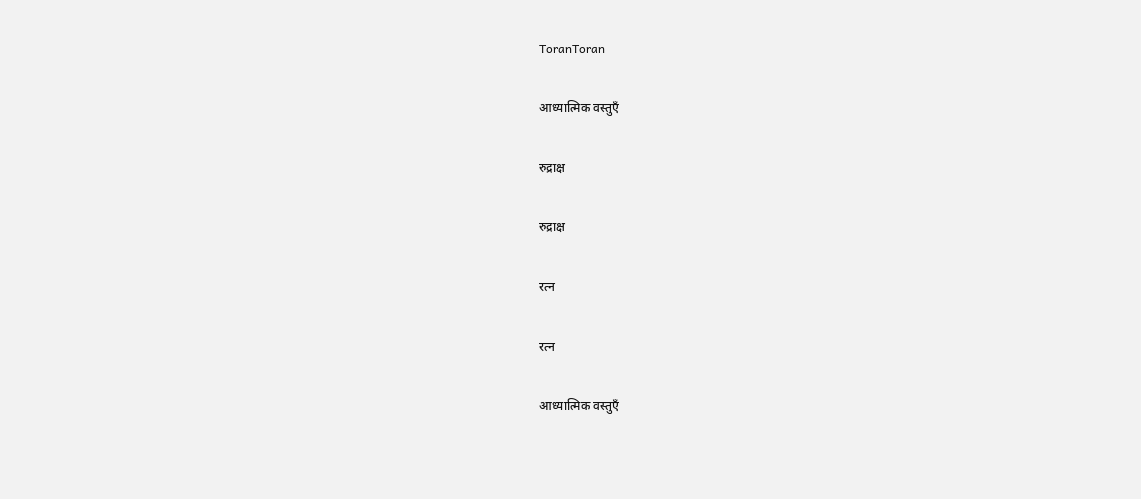ToranToran

आध्यात्मिक वस्तुएँ

रुद्राक्ष

रुद्राक्ष

रत्न

रत्न

आध्यात्मिक वस्तुएँ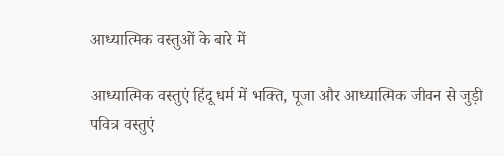आध्यात्मिक वस्तुओं के बारे में

आध्यात्मिक वस्तुएं हिंदू धर्म में भक्ति, पूजा और आध्यात्मिक जीवन से जुड़ी पवित्र वस्तुएं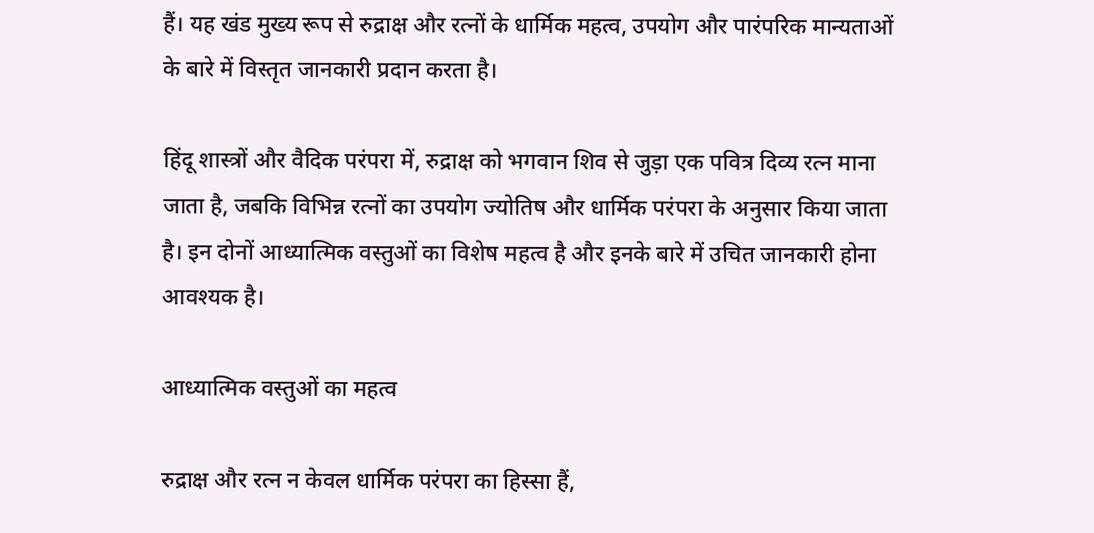हैं। यह खंड मुख्य रूप से रुद्राक्ष और रत्नों के धार्मिक महत्व, उपयोग और पारंपरिक मान्यताओं के बारे में विस्तृत जानकारी प्रदान करता है।

हिंदू शास्त्रों और वैदिक परंपरा में, रुद्राक्ष को भगवान शिव से जुड़ा एक पवित्र दिव्य रत्न माना जाता है, जबकि विभिन्न रत्नों का उपयोग ज्योतिष और धार्मिक परंपरा के अनुसार किया जाता है। इन दोनों आध्यात्मिक वस्तुओं का विशेष महत्व है और इनके बारे में उचित जानकारी होना आवश्यक है।

आध्यात्मिक वस्तुओं का महत्व

रुद्राक्ष और रत्न न केवल धार्मिक परंपरा का हिस्सा हैं,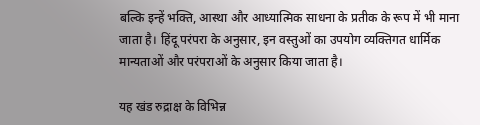बल्कि इन्हें भक्ति, आस्था और आध्यात्मिक साधना के प्रतीक के रूप में भी माना जाता है। हिंदू परंपरा के अनुसार, इन वस्तुओं का उपयोग व्यक्तिगत धार्मिक मान्यताओं और परंपराओं के अनुसार किया जाता है।

यह खंड रुद्राक्ष के विभिन्न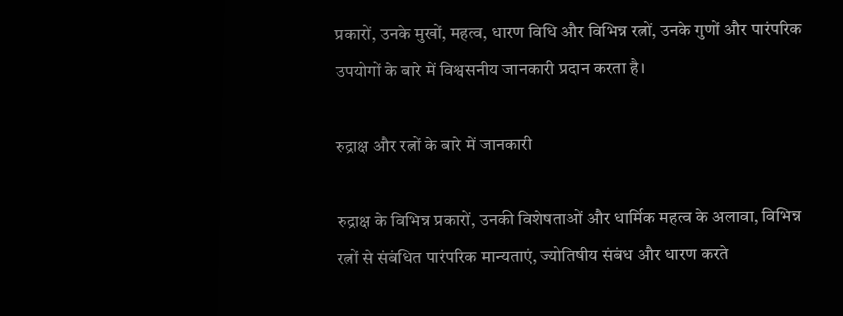प्रकारों, उनके मुखों, महत्व, धारण विधि और विभिन्न रत्नों, उनके गुणों और पारंपरिक उपयोगों के बारे में विश्वसनीय जानकारी प्रदान करता है।

रुद्राक्ष और रत्नों के बारे में जानकारी

रुद्राक्ष के विभिन्न प्रकारों, उनकी विशेषताओं और धार्मिक महत्व के अलावा, विभिन्न रत्नों से संबंधित पारंपरिक मान्यताएं, ज्योतिषीय संबंध और धारण करते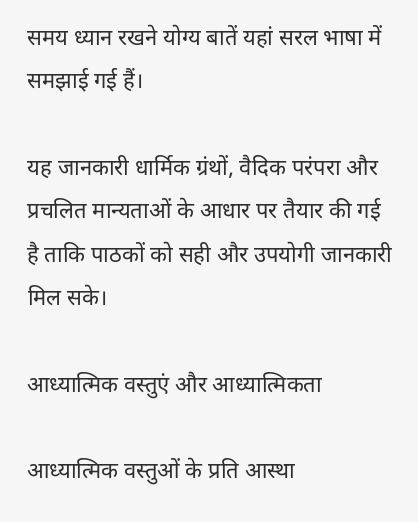समय ध्यान रखने योग्य बातें यहां सरल भाषा में समझाई गई हैं।

यह जानकारी धार्मिक ग्रंथों, वैदिक परंपरा और प्रचलित मान्यताओं के आधार पर तैयार की गई है ताकि पाठकों को सही और उपयोगी जानकारी मिल सके।

आध्यात्मिक वस्तुएं और आध्यात्मिकता

आध्यात्मिक वस्तुओं के प्रति आस्था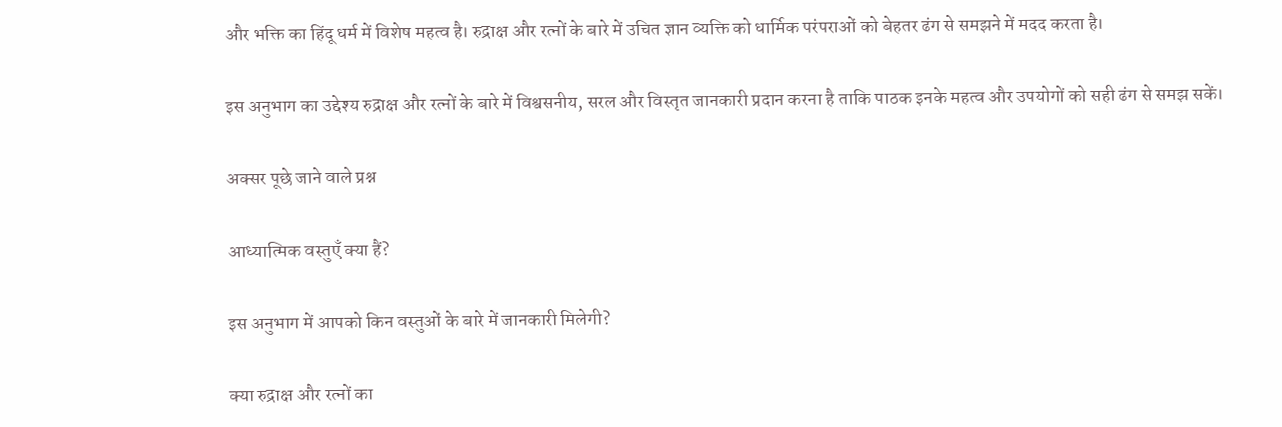और भक्ति का हिंदू धर्म में विशेष महत्व है। रुद्राक्ष और रत्नों के बारे में उचित ज्ञान व्यक्ति को धार्मिक परंपराओं को बेहतर ढंग से समझने में मदद करता है।

इस अनुभाग का उद्देश्य रुद्राक्ष और रत्नों के बारे में विश्वसनीय, सरल और विस्तृत जानकारी प्रदान करना है ताकि पाठक इनके महत्व और उपयोगों को सही ढंग से समझ सकें।

अक्सर पूछे जाने वाले प्रश्न

आध्यात्मिक वस्तुएँ क्या हैं?

इस अनुभाग में आपको किन वस्तुओं के बारे में जानकारी मिलेगी?

क्या रुद्राक्ष और रत्नों का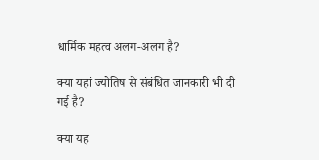धार्मिक महत्व अलग-अलग है?

क्या यहां ज्योतिष से संबंधित जानकारी भी दी गई है?

क्या यह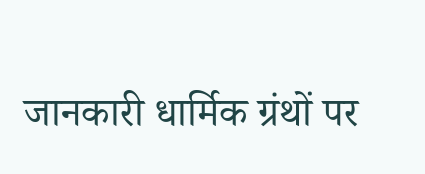जानकारी धार्मिक ग्रंथों पर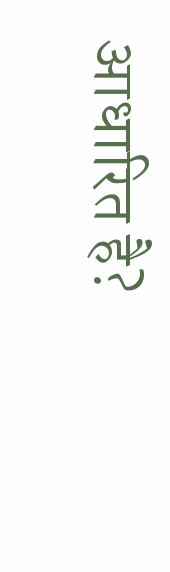आधारित है?